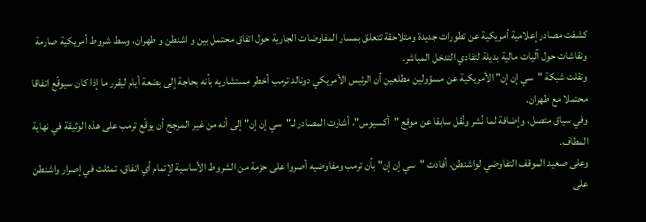كشفت مصادر إعلامية أمريكية عن تطورات جديدة ومتلاحقة تتعلق بمسار المفاوضات الجارية حول اتفاق محتمل بين و اشنطن و طهران، وسط شروط أمريكية صارمة ونقاشات حول آليات مالية بديلة لتفادي التدخل المباشر.
ونقلت شبكة "سي إن إن" الأمريكية عن مسؤولين مطلعين أن الرئيس الأمريكي دونالد ترمب أخطر مستشاريه بأنه بحاجة إلى بضعة أيام ليقرر ما إذا كان سيوقّع اتفاقا محتملا مع طهران.
وفي سياق متصل، وإضافة لما نُشر ونُقل سابقا عن موقع "أكسيوس"، أشارت المصادر لـ"سي إن إن" إلى أنه من غير المرجح أن يوقّع ترمب على هذه الوثيقة في نهاية المطاف.
وعلى صعيد الموقف التفاوضي لواشنطن، أفادت "سي إن إن" بأن ترمب ومفاوضيه أصروا على حزمة من الشروط الأساسية لإتمام أي اتفاق، تمثلت في إصرار واشنطن على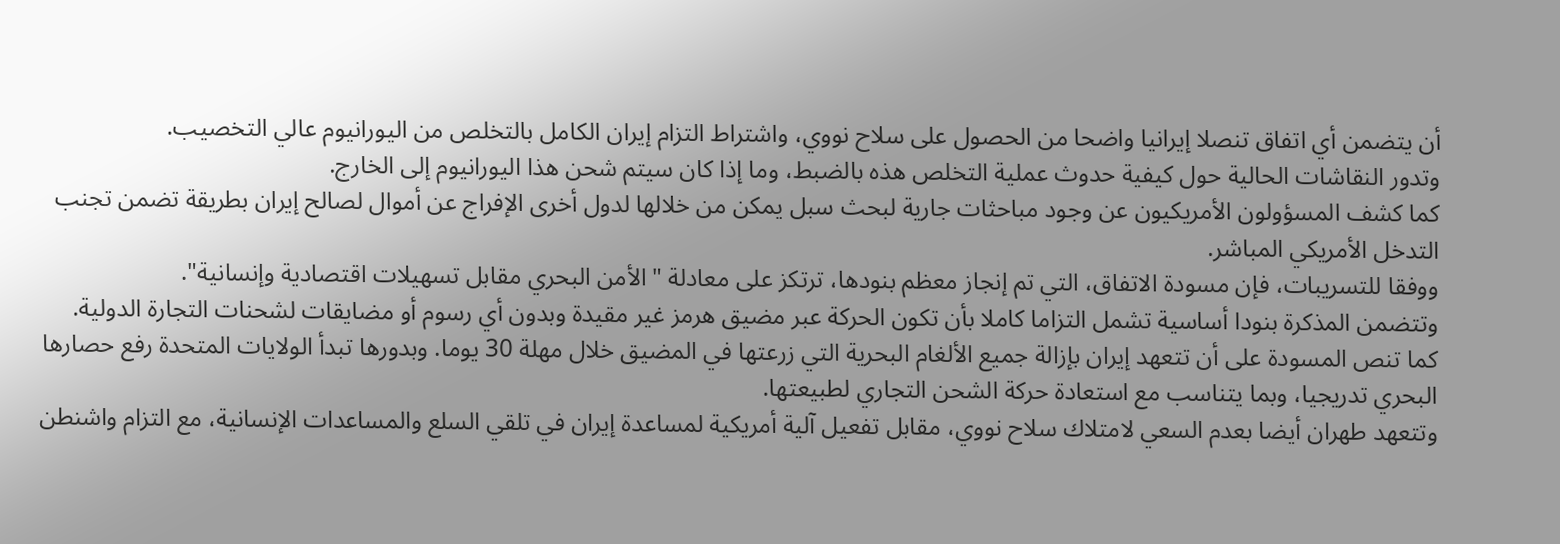أن يتضمن أي اتفاق تنصلا إيرانيا واضحا من الحصول على سلاح نووي، واشتراط التزام إيران الكامل بالتخلص من اليورانيوم عالي التخصيب.
وتدور النقاشات الحالية حول كيفية حدوث عملية التخلص هذه بالضبط، وما إذا كان سيتم شحن هذا اليورانيوم إلى الخارج.
كما كشف المسؤولون الأمريكيون عن وجود مباحثات جارية لبحث سبل يمكن من خلالها لدول أخرى الإفراج عن أموال لصالح إيران بطريقة تضمن تجنب التدخل الأمريكي المباشر.
ووفقا للتسريبات، فإن مسودة الاتفاق، التي تم إنجاز معظم بنودها، ترتكز على معادلة "الأمن البحري مقابل تسهيلات اقتصادية وإنسانية".
وتتضمن المذكرة بنودا أساسية تشمل التزاما كاملا بأن تكون الحركة عبر مضيق هرمز غير مقيدة وبدون أي رسوم أو مضايقات لشحنات التجارة الدولية.
كما تنص المسودة على أن تتعهد إيران بإزالة جميع الألغام البحرية التي زرعتها في المضيق خلال مهلة 30 يوما. وبدورها تبدأ الولايات المتحدة رفع حصارها البحري تدريجيا، وبما يتناسب مع استعادة حركة الشحن التجاري لطبيعتها.
وتتعهد طهران أيضا بعدم السعي لامتلاك سلاح نووي، مقابل تفعيل آلية أمريكية لمساعدة إيران في تلقي السلع والمساعدات الإنسانية، مع التزام واشنطن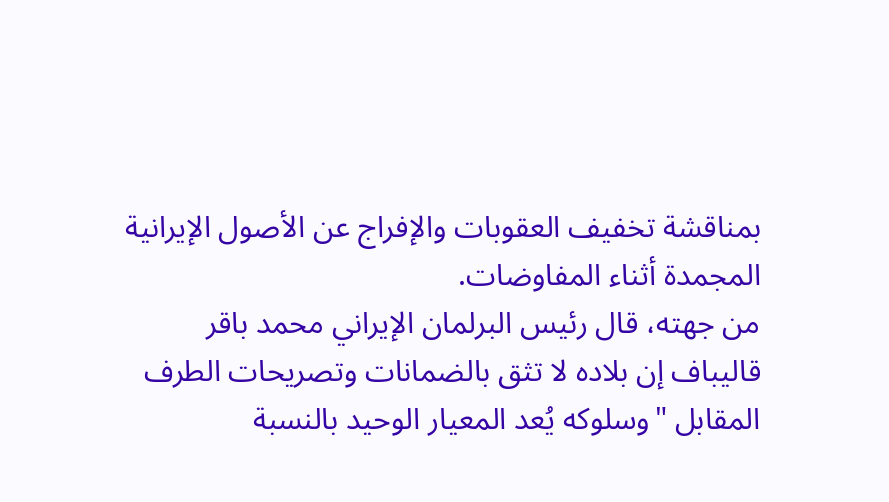بمناقشة تخفيف العقوبات والإفراج عن الأصول الإيرانية المجمدة أثناء المفاوضات.
من جهته، قال رئيس البرلمان الإيراني محمد باقر قاليباف إن بلاده لا تثق بالضمانات وتصريحات الطرف المقابل "وسلوكه يُعد المعيار الوحيد بالنسبة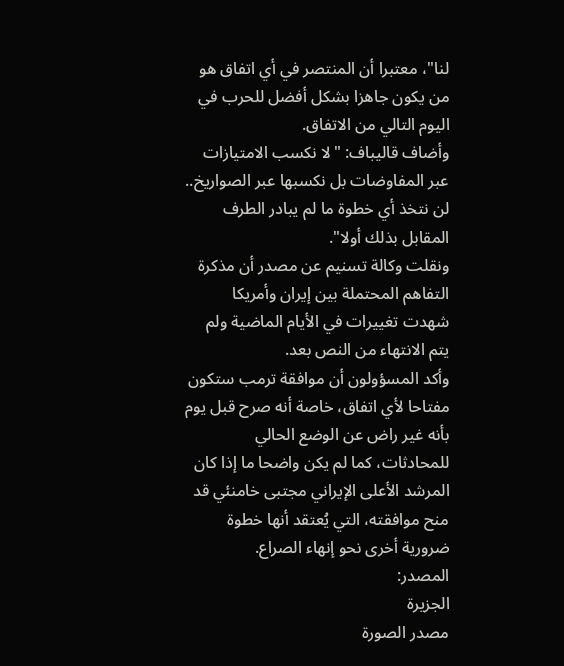لنا"، معتبرا أن المنتصر في أي اتفاق هو من يكون جاهزا بشكل أفضل للحرب في اليوم التالي من الاتفاق.
وأضاف قاليباف: "لا نكسب الامتيازات عبر المفاوضات بل نكسبها عبر الصواريخ.. لن نتخذ أي خطوة ما لم يبادر الطرف المقابل بذلك أولا".
ونقلت وكالة تسنيم عن مصدر أن مذكرة التفاهم المحتملة بين إيران وأمريكا شهدت تغييرات في الأيام الماضية ولم يتم الانتهاء من النص بعد.
وأكد المسؤولون أن موافقة ترمب ستكون مفتاحا لأي اتفاق، خاصة أنه صرح قبل يوم بأنه غير راض عن الوضع الحالي للمحادثات، كما لم يكن واضحا ما إذا كان المرشد الأعلى الإيراني مجتبى خامنئي قد منح موافقته، التي يُعتقد أنها خطوة ضرورية أخرى نحو إنهاء الصراع.
المصدر:
الجزيرة
مصدر الصورة